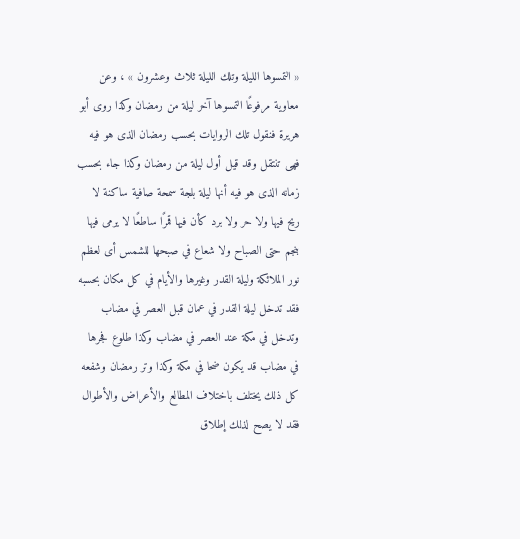« التمسوها الليلة وتلك الليلة ثلاث وعشرون » ، وعن معاوية مرفوعًا التمسوها آخر ليلة من رمضان وكذا روى أبو هريرة فنقول تلك الروايات بحسب رمضان الذى هو فيه فهى تنتقل وقد قيل أول ليلة من رمضان وكذا جاء بحسب زمانه الذى هو فيه أنها ليلة بلجة سمحة صافية ساكنة لا ريح فيها ولا حر ولا برد كأن فيها قمرًا ساطعًا لا يرمى فيها بنجم حتى الصباح ولا شعاع في صبحها للشمس أى لعظم نور الملائكة وليلة القدر وغيرها والأيام في كل مكان بحسبه فقد تدخل ليلة القدر في عمان قبل العصر في مضاب وتدخل في مكة عند العصر في مضاب وكذا طلوع فجرها في مضاب قد يكون ضحا في مكة وكذا وتر رمضان وشفعه كل ذلك يختلف باختلاف المطالع والأعراض والأطوال فقد لا يصح لذلك إطلاق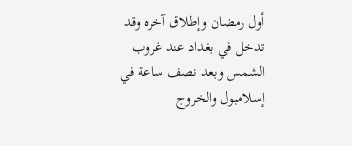أول رمضان وإطلاق آخره وقد تدخل في بغداد عند غروب الشمس وبعد نصف ساعة في إسلامبول والخروج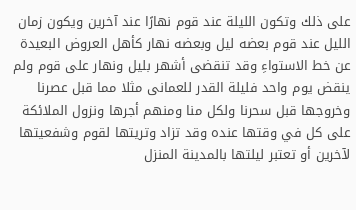على ذلك وتكون الليلة عند قوم نهارًا عند آخرين ويكون زمان الليل عند قوم بعضه ليل وبعضه نهار كأهل العروض البعيدة عن خط الاستواءِ وقد تنقضى أشهر بليل ونهار على قوم ولم ينقض يوم واحد فليلة القدر للعمانى مثلا مما قبل عصرنا وخروجها قبل سحرنا ولكل منا ومنهم أجرها ونزول الملائكة على كل في وقتها عنده وقد تزاد وتريتها لقوم وشفعيتها لآخرين أو تعتبر ليلتها بالمدينة المنزل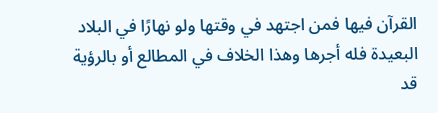القرآن فيها فمن اجتهد في وقتها ولو نهارًا في البلاد البعيدة فله أجرها وهذا الخلاف في المطالع أو بالرؤية قد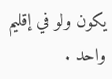يكون ولو في إقليم واحد .